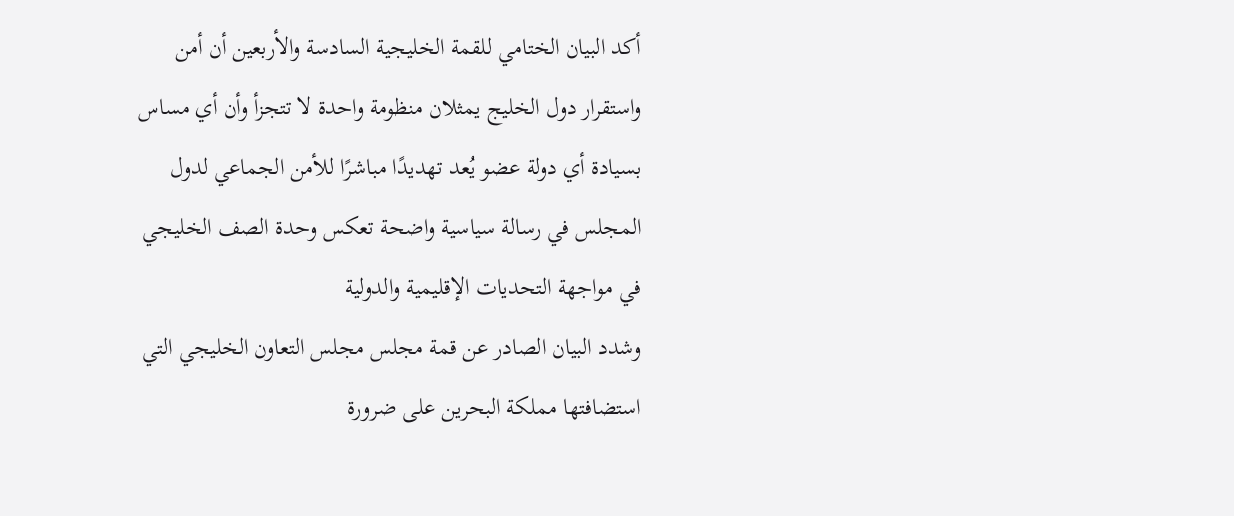أكد البيان الختامي للقمة الخليجية السادسة والأربعين أن أمن واستقرار دول الخليج يمثلان منظومة واحدة لا تتجزأ وأن أي مساس بسيادة أي دولة عضو يُعد تهديدًا مباشرًا للأمن الجماعي لدول المجلس في رسالة سياسية واضحة تعكس وحدة الصف الخليجي في مواجهة التحديات الإقليمية والدولية
وشدد البيان الصادر عن قمة مجلس مجلس التعاون الخليجي التي استضافتها مملكة البحرين على ضرورة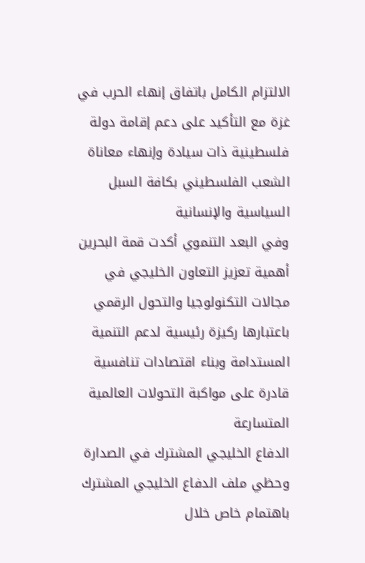الالتزام الكامل باتفاق إنهاء الحرب في غزة مع التأكيد على دعم إقامة دولة فلسطينية ذات سيادة وإنهاء معاناة الشعب الفلسطيني بكافة السبل السياسية والإنسانية
وفي البعد التنموي أكدت قمة البحرين أهمية تعزيز التعاون الخليجي في مجالات التكنولوجيا والتحول الرقمي باعتبارها ركيزة رئيسية لدعم التنمية المستدامة وبناء اقتصادات تنافسية قادرة على مواكبة التحولات العالمية المتسارعة
الدفاع الخليجي المشترك في الصدارة
وحظي ملف الدفاع الخليجي المشترك باهتمام خاص خلال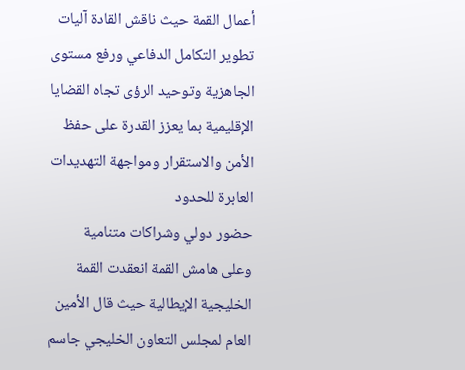أعمال القمة حيث ناقش القادة آليات تطوير التكامل الدفاعي ورفع مستوى الجاهزية وتوحيد الرؤى تجاه القضايا الإقليمية بما يعزز القدرة على حفظ الأمن والاستقرار ومواجهة التهديدات العابرة للحدود
حضور دولي وشراكات متنامية
وعلى هامش القمة انعقدت القمة الخليجية الإيطالية حيث قال الأمين العام لمجلس التعاون الخليجي جاسم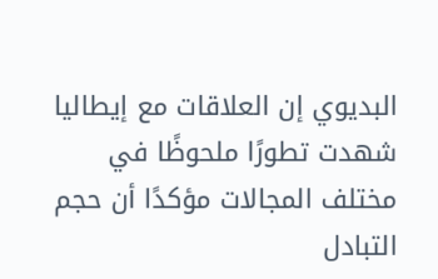البديوي إن العلاقات مع إيطاليا شهدت تطورًا ملحوظًا في مختلف المجالات مؤكدًا أن حجم التبادل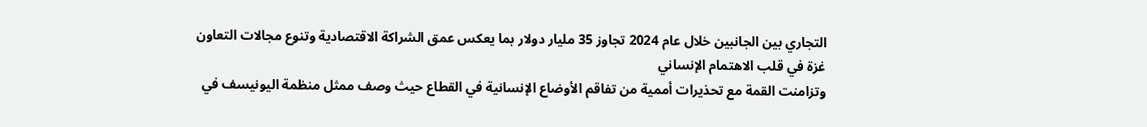التجاري بين الجانبين خلال عام 2024 تجاوز 35 مليار دولار بما يعكس عمق الشراكة الاقتصادية وتنوع مجالات التعاون
غزة في قلب الاهتمام الإنساني
وتزامنت القمة مع تحذيرات أممية من تفاقم الأوضاع الإنسانية في القطاع حيث وصف ممثل منظمة اليونيسف في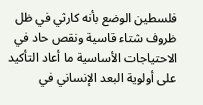فلسطين الوضع بأنه كارثي في ظل ظروف شتاء قاسية ونقص حاد في الاحتياجات الأساسية ما أعاد التأكيد على أولوية البعد الإنساني في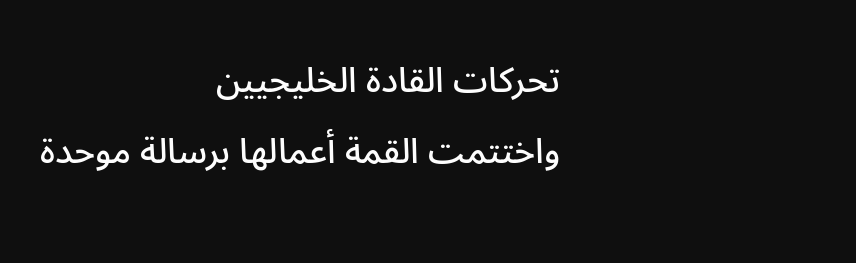تحركات القادة الخليجيين
واختتمت القمة أعمالها برسالة موحدة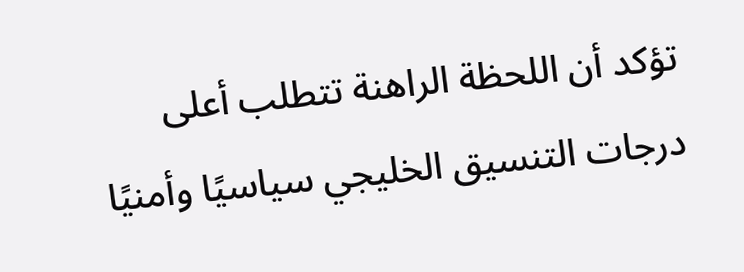تؤكد أن اللحظة الراهنة تتطلب أعلى درجات التنسيق الخليجي سياسيًا وأمنيًا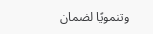وتنمويًا لضمان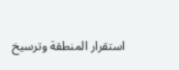استقرار المنطقة وترسيخ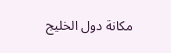مكانة دول الخليج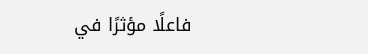فاعلًا مؤثرًا في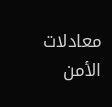معادلات الأمن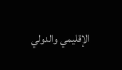الإقليمي والدولي